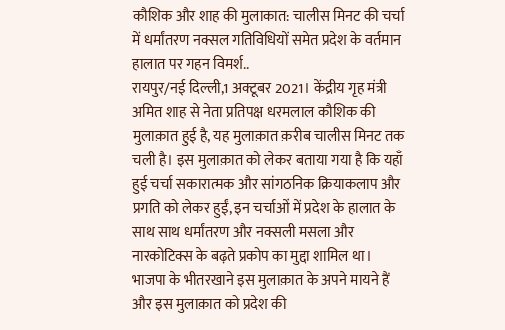कौशिक और शाह की मुलाकात: चालीस मिनट की चर्चा में धर्मांतरण नक्सल गतिविधियों समेत प्रदेश के वर्तमान हालात पर गहन विमर्श..
रायपुर/नई दिल्ली,1 अक्टूबर 2021। केंद्रीय गृह मंत्री अमित शाह से नेता प्रतिपक्ष धरमलाल कौशिक की मुलाक़ात हुई है, यह मुलाक़ात क़रीब चालीस मिनट तक चली है। इस मुलाक़ात को लेकर बताया गया है कि यहाँ हुई चर्चा सकारात्मक और सांगठनिक क्रियाकलाप और प्रगति को लेकर हुईं, इन चर्चाओं में प्रदेश के हालात के साथ साथ धर्मांतरण और नक्सली मसला और नारकोटिक्स के बढ़ते प्रकोप का मुद्दा शामिल था।
भाजपा के भीतरखाने इस मुलाक़ात के अपने मायने हैं और इस मुलाक़ात को प्रदेश की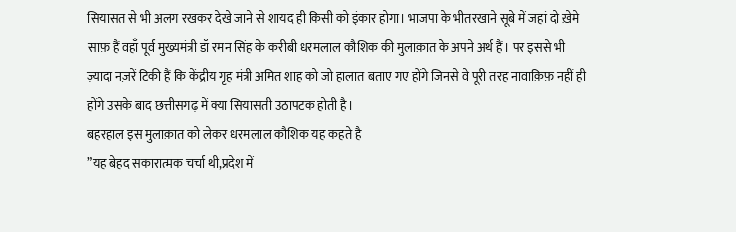सियासत से भी अलग रखकर देखे जाने से शायद ही किसी को इंकार होगा। भाजपा के भीतरखाने सूबे में जहां दो ख़ेमे साफ़ हैं वहाँ पूर्व मुख्यमंत्री डॉ रमन सिंह के करीबी धरमलाल कौशिक की मुलाक़ात के अपने अर्थ हैं। पर इससे भी ज़्यादा नज़रें टिकी हैं कि केंद्रीय गृह मंत्री अमित शाह को जो हालात बताए गए होंगे जिनसे वे पूरी तरह नावाक़िफ़ नहीं ही होंगे उसके बाद छत्तीसगढ़ में क्या सियासती उठापटक होती है।
बहरहाल इस मुलाक़ात को लेकर धरमलाल कौशिक यह कहते है
”यह बेहद सकारात्मक चर्चा थी,प्रदेश में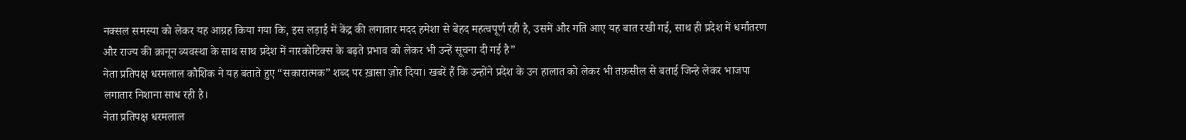नक्सल समस्या को लेकर यह आग्रह किया गया कि, इस लड़ाई में केंद्र की लगातार मदद हमेशा से बेहद महत्वपूर्ण रही है, उसमें और गति आए यह बात रखी गई, साथ ही प्रदेश में धर्मांतरण और राज्य की क़ानून व्यवस्था के साथ साथ प्रदेश में नारकोटिक्स के बढ़ते प्रभाव को लेकर भी उन्हें सूचना दी गई है”
नेता प्रतिपक्ष धरमलाल कौशिक ने यह बताते हुए “सकारात्मक” शब्द पर ख़ासा ज़ोर दिया। खबरें हैं कि उन्होंने प्रदेश के उन हालात को लेकर भी तफ़सील से बताई जिन्हे लेकर भाजपा लगातार निशाना साध रही है।
नेता प्रतिपक्ष धरमलाल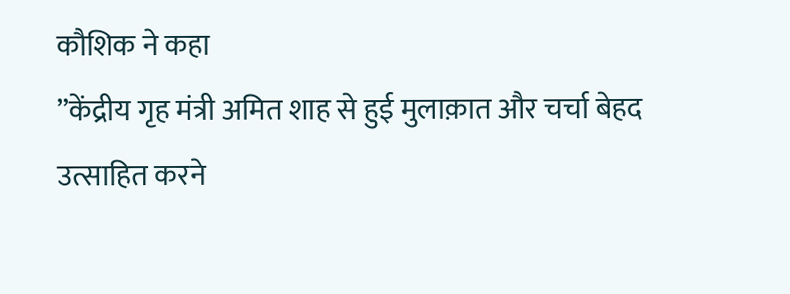कौशिक ने कहा
”केंद्रीय गृह मंत्री अमित शाह से हुई मुलाक़ात और चर्चा बेहद उत्साहित करने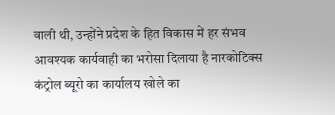वाली थी, उन्होंने प्रदेश के हित विकास में हर संभव आवश्यक कार्यवाही का भरोसा दिलाया है नारकोटिक्स कंट्रोल ब्यूरो का कार्यालय खोले का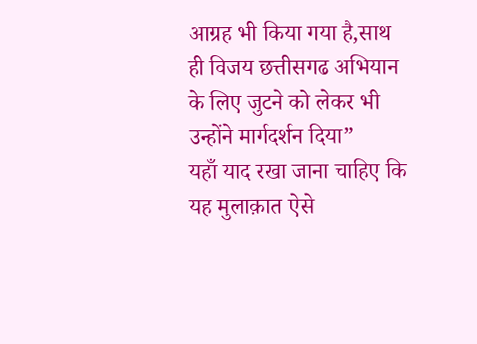आग्रह भी किया गया है,साथ ही विजय छत्तीसगढ अभियान के लिए जुटने को लेकर भी उन्होंने मार्गदर्शन दिया”
यहाँ याद रखा जाना चाहिए कि यह मुलाक़ात ऐसे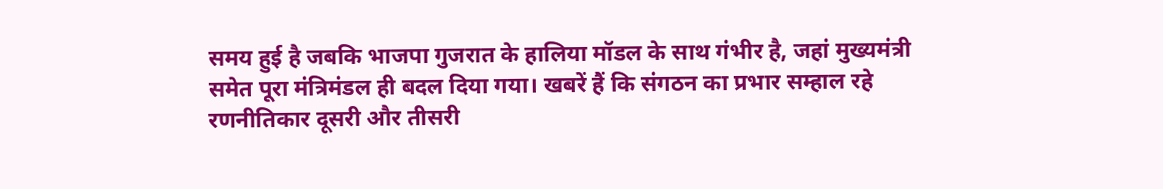समय हुई है जबकि भाजपा गुजरात के हालिया मॉडल के साथ गंभीर है, जहां मुख्यमंत्री समेत पूरा मंत्रिमंडल ही बदल दिया गया। खबरें हैं कि संगठन का प्रभार सम्हाल रहे रणनीतिकार दूसरी और तीसरी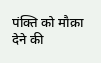पंक्ति को मौक़ा देने की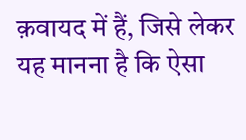क़वायद में हैं, जिसे लेकर यह मानना है कि ऐसा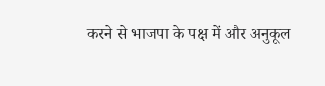करने से भाजपा के पक्ष में और अनुकूल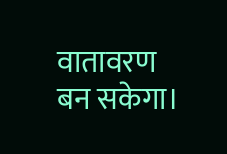वातावरण बन सकेगा।